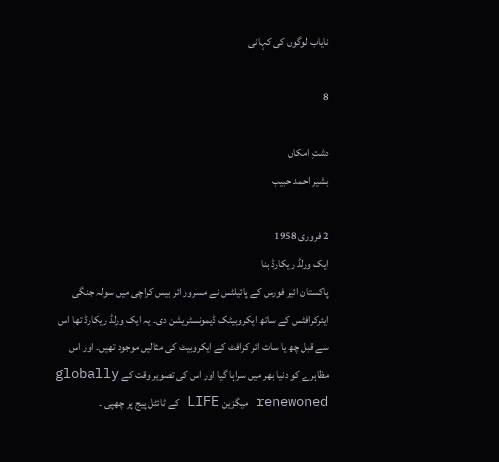نایاب لوگوں کی کہانی

8

دشتِ امکاں
بشیر احمد حبیب

2 فروری 1958
ایک ورلڈ ریکارڈ بنا
پاکستان ائیر فورس کے پائیلٹس نے مسرور ائر بیس کراچی میں سولہ جنگی ایئرکرافٹس کے ساتھ ایکروبیٹک ڈیمونسٹریشن دی۔ یہ ایک ورلڈ ریکارڈ تھا اس سے قبل چھ یا سات ائر کرافٹ کے ایکروبیٹ کی مثالیں موجود تھیں۔ اور اس مظاہرے کو دنیا بھر میں سراہا گیا اور اس کی تصویر وقت کے globally renewoned میگزین LIFE کے ٹائٹل پیج پر چھپی ۔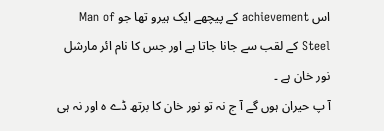اس achievement کے پیچھے ایک ہیرو تھا جو Man of Steel کے لقب سے جانا جاتا ہے اور جس کا نام ائر مارشل نور خان ہے ۔
آ پ حیران ہوں گے آ ج نہ تو نور خان کا برتھ ڈے ہ اور نہ ہی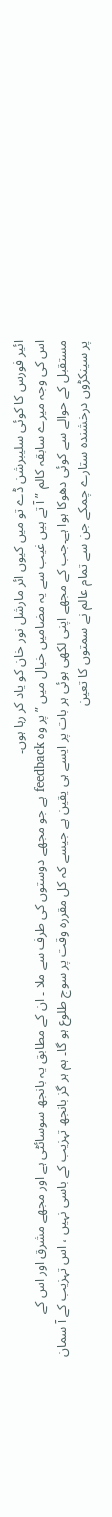ائیر فورس کا کوئی سلیبرشن ڈے تو میں کیوں ائر مارشل نور خان کو یاد کر رہا ہوں۔
اس کی وجہ میرے سابقہ کالم ” آ تے ہیں غیب سے یہ مضامیں خیال میں ” پر وہ feedback ہے جو مجھے دوستوں کی طرف سے ملا ۔ ان کے مطابق یہ بانجھ سوسائٹی ہے اور مجھے مشرق اور اس کے مستقبل کے حوالے سے کوئی دھوکا ہوا ہے۔جب کے مجھے اپنی لکھی ہوئی ہر بات پر ایسے ہی یقین ہے جیسے کہ کل مقررہ وقت پر سوج طلوع ہو گا۔ ہم ہر گز بانجھ تہزیب کے باسی نہیں ، اس تہزیب کے آ سمان پر سینکڑوں درخشندہ ستارے چمکے جن سے تمام عالم نے سمتوں کا تعین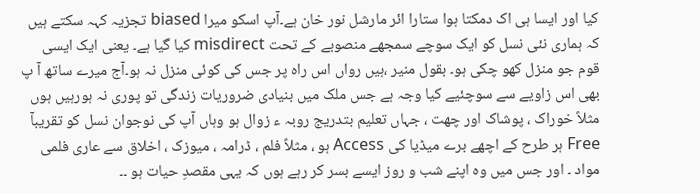کیا اور ایسا ہی اک دمکتا ہوا ستارا ائر مارشل نور خان ہے۔آپ اسکو میرا biased تجزیہ کہہ سکتے ہیں کہ ہماری نئی نسل کو ایک سوچے سمجھے منصوبے کے تحت misdirect کیا گیا ہے۔ یعنی ایک ایسی قوم جو منزل کھو چکی ہو۔ بقول منیر ،ہیں رواں اس راہ پر جس کی کوئی منزل نہ ہو۔آج میرے ساتھ آ پ بھی اس زاویے سے سوچئیے کیا وجہ ہے جس ملک میں بنیادی ضروریات زندگی تو پوری نہ ہورہیں ہوں مثلاً خوراک ، پوشاک اور چھت ، جہاں تعلیم بتدریج روبہ ء زوال ہو وہاں آپ کی نوجوان نسل کو تقریبآ Free ہر طرح کے اچھے برے میڈیا کی Access ہو ، مثلاً فلم ، ڈرامہ ، میوزک ، اخلاق سے عاری فلمی مواد ۔ اور جس میں وہ اپنے شب و روز ایسے بسر کر رہے ہوں کہ یہی مقصدِ حیات ہو ۔۔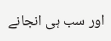اور سب ہی انجانے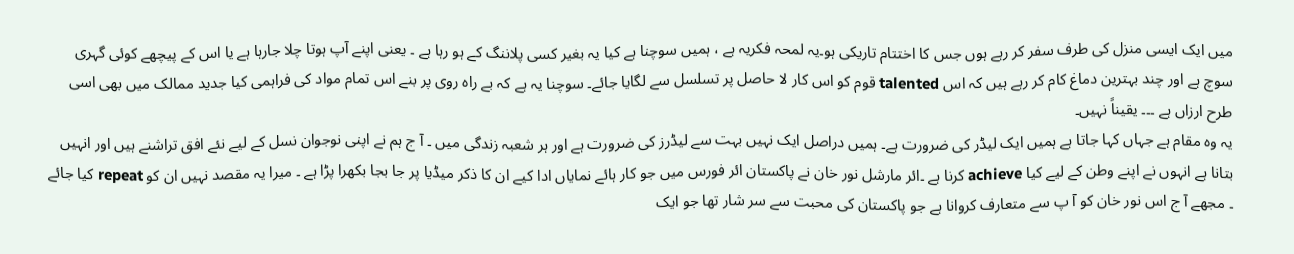میں ایک ایسی منزل کی طرف سفر کر رہے ہوں جس کا اختتام تاریکی ہو۔یہ لمحہ فکریہ ہے ، ہمیں سوچنا ہے کیا یہ بغیر کسی پلاننگ کے ہو رہا ہے ۔ یعنی اپنے آپ ہوتا چلا جارہا ہے یا اس کے پیچھے کوئی گہری سوچ ہے اور چند بہترین دماغ کام کر رہے ہیں کہ اس talented قوم کو اس کار لا حاصل پر تسلسل سے لگایا جائے۔ سوچنا یہ ہے کہ بے راہ روی پر بنے اس تمام مواد کی فراہمی کیا جدید ممالک میں بھی اسی طرح ارزاں ہے ۔۔۔ یقیناً نہیں۔
یہ وہ مقام ہے جہاں کہا جاتا ہے ہمیں ایک لیڈر کی ضرورت ہے۔ ہمیں دراصل ایک نہیں بہت سے لیڈرز کی ضرورت ہے اور ہر شعبہ زندگی میں ۔ آ ج ہم نے اپنی نوجوان نسل کے لیے نئے افق تراشنے ہیں اور انہیں بتانا ہے انہوں نے اپنے وطن کے لیے کیا achieve کرنا ہے ۔ائر مارشل نور خان نے پاکستان ائر فورس میں جو کار ہائے نمایاں ادا کیے ان کا ذکر میڈیا پر جا بجا بکھرا پڑا ہے ۔ میرا یہ مقصد نہیں ان کو repeat کیا جائے ۔ مجھے آ ج اس نور خان کو آ پ سے متعارف کروانا ہے جو پاکستان کی محبت سے سر شار تھا جو ایک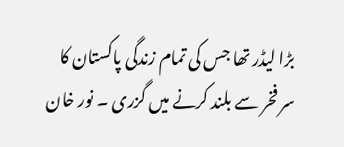بڑا لیڈر تھا جس کی تمام زندگی پاکستان کا سر فخر سے بلند کرنے میں گزری ۔ نور خان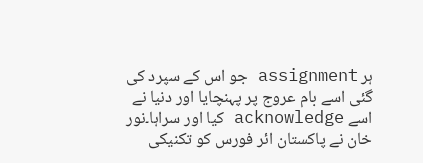ہر assignment جو اس کے سپرد کی گئی اسے بام عروج پر پہنچایا اور دنیا نے اسے acknowledge کیا اور سراہا۔نور خان نے پاکستان ائر فورس کو تکنیکی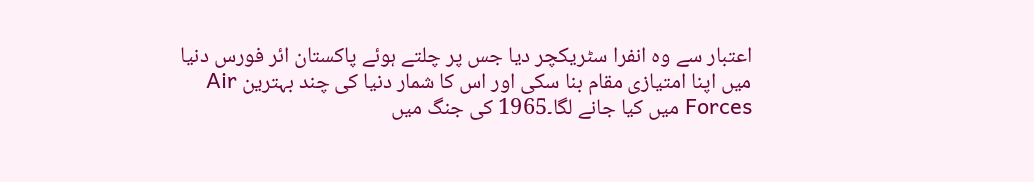اعتبار سے وہ انفرا سٹریکچر دیا جس پر چلتے ہوئے پاکستان ائر فورس دنیا میں اپنا امتیازی مقام بنا سکی اور اس کا شمار دنیا کی چند بہترین Air Forces میں کیا جانے لگا۔1965 کی جنگ میں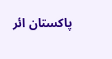پاکستان ائر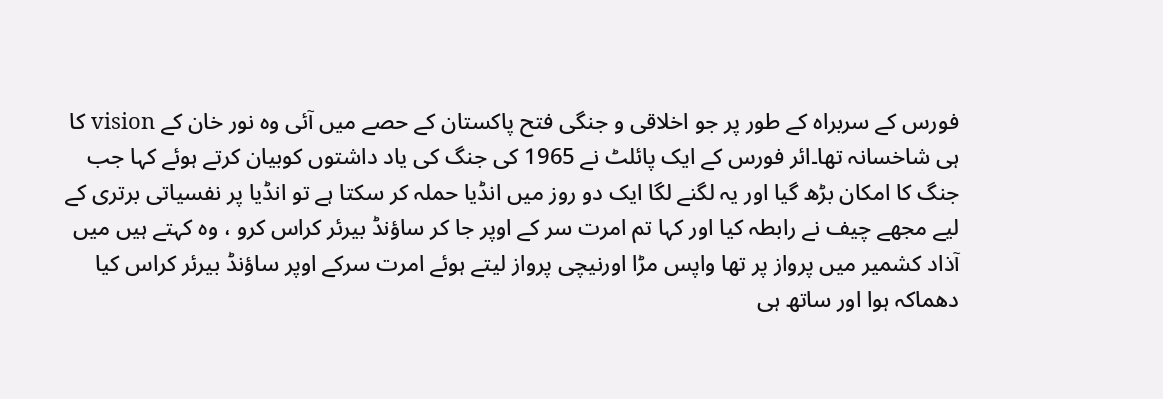فورس کے سربراہ کے طور پر جو اخلاقی و جنگی فتح پاکستان کے حصے میں آئی وہ نور خان کے vision کا ہی شاخسانہ تھا۔ائر فورس کے ایک پائلٹ نے 1965 کی جنگ کی یاد داشتوں کوبیان کرتے ہوئے کہا جب جنگ کا امکان بڑھ گیا اور یہ لگنے لگا ایک دو روز میں انڈیا حملہ کر سکتا ہے تو انڈیا پر نفسیاتی برتری کے لیے مجھے چیف نے رابطہ کیا اور کہا تم امرت سر کے اوپر جا کر ساؤنڈ بیرئر کراس کرو ، وہ کہتے ہیں میں آذاد کشمیر میں پرواز پر تھا واپس مڑا اورنیچی پرواز لیتے ہوئے امرت سرکے اوپر ساؤنڈ بیرئر کراس کیا دھماکہ ہوا اور ساتھ ہی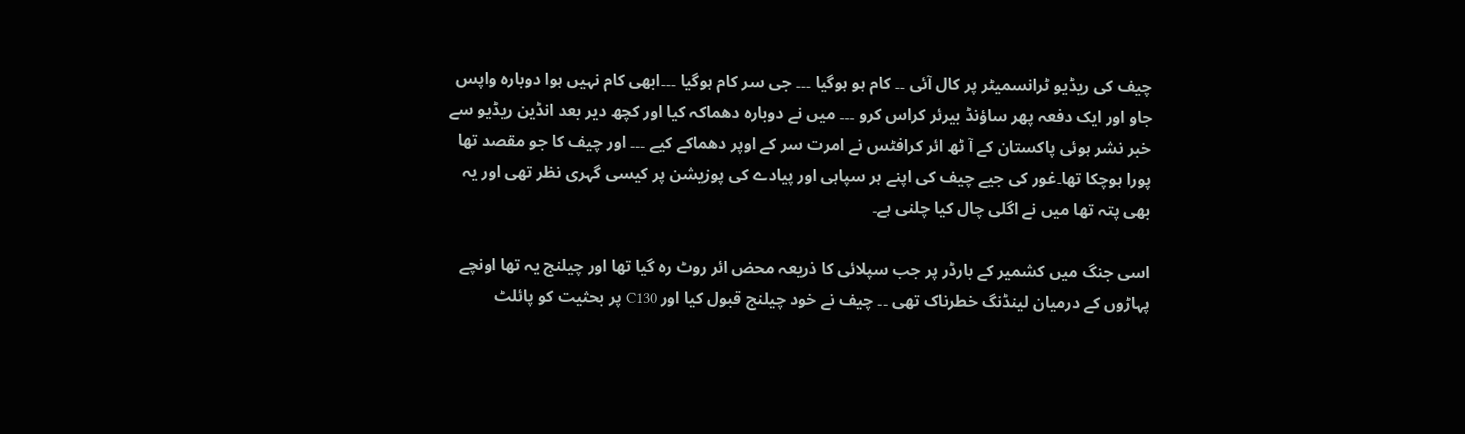چیف کی ریڈیو ٹرانسمیٹر پر کال آئی ۔۔ کام ہو ہوگیا ۔۔۔ جی سر کام ہوگیا ۔۔۔ابھی کام نہیں ہوا دوبارہ واپس جاو اور ایک دفعہ پھر ساؤنڈ بیرئر کراس کرو ۔۔۔ میں نے دوبارہ دھماکہ کیا اور کچھ دیر بعد انڈین ریڈیو سے خبر نشر ہوئی پاکستان کے آ ٹھ ائر کرافٹس نے امرت سر کے اوپر دھماکے کیے ۔۔۔ اور چیف کا جو مقصد تھا پورا ہوچکا تھا۔غور کی جیے چیف کی اپنے ہر سپاہی اور پیادے کی پوزیشن پر کیسی گہری نظر تھی اور یہ بھی پتہ تھا میں نے اگلی چال کیا چلنی ہے۔

اسی جنگ میں کشمیر کے بارڈر پر جب سپلائی کا ذریعہ محض ائر روٹ رہ گیا تھا اور چیلنج یہ تھا اونچے پہاڑوں کے درمیان لینڈنگ خطرناک تھی ۔۔ چیف نے خود چیلنج قبول کیا اور C130 پر بحثیت کو پائلٹ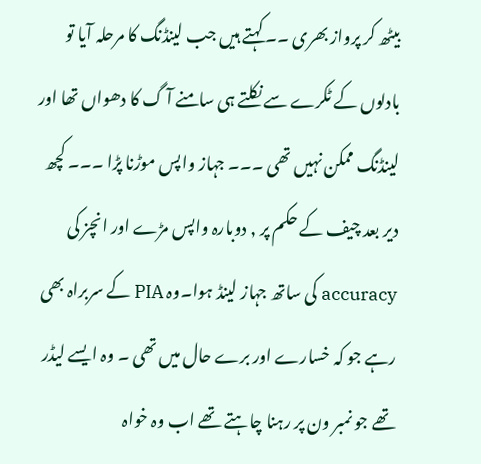بیٹھ کر پرواز بھری ۔۔ کہتے ہیں جب لینڈنگ کا مرحلہ آیا تو بادلوں کے ٹکرے سے نکلتے ہی سامنے آ گ کا دھواں تھا اور لینڈنگ ممکن نہیں تھی ۔۔۔ جہاز واپس موڑنا پڑا ۔۔۔ کچھ دیر بعد چیف کے حکم پر , دوبارہ واپس مڑے اور انچز کی accuracy کی ساتھ جہاز لینڈ ہوا۔وہ PIA کے سربراہ بھی رہے جو کہ خسارے اور برے حال میں تھی ۔ وہ ایسے لیڈر تھے جو نمبر ون پر رہنا چاہتے تھے اب وہ خواہ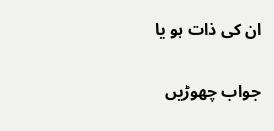ان کی ذات ہو یا

جواب چھوڑیں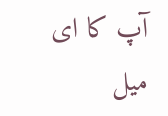آپ کا ای میل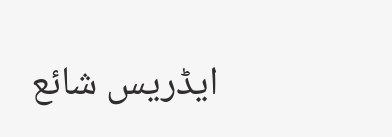ایڈریس شائع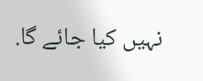نہیں کیا جائے گا.